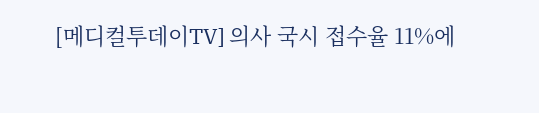[메디컬투데이TV] 의사 국시 접수율 11%에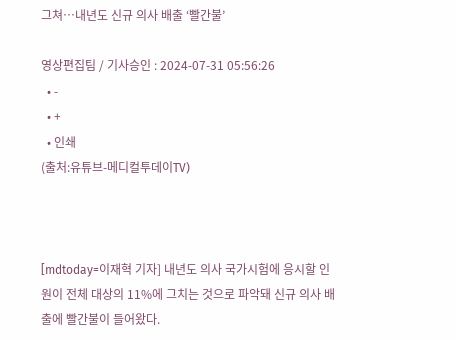그쳐…내년도 신규 의사 배출 ‘빨간불’

영상편집팀 / 기사승인 : 2024-07-31 05:56:26
  • -
  • +
  • 인쇄
(출처:유튜브-메디컬투데이TV)



[mdtoday=이재혁 기자] 내년도 의사 국가시험에 응시할 인원이 전체 대상의 11%에 그치는 것으로 파악돼 신규 의사 배출에 빨간불이 들어왔다.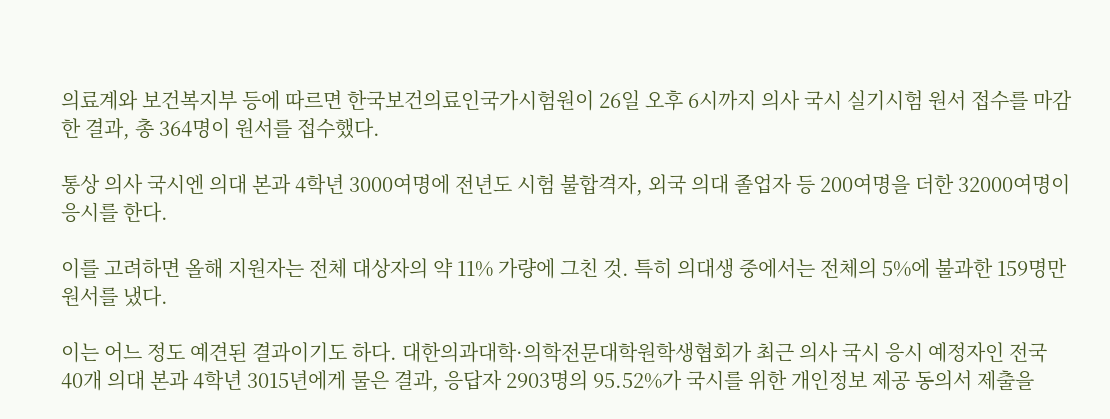의료계와 보건복지부 등에 따르면 한국보건의료인국가시험원이 26일 오후 6시까지 의사 국시 실기시험 원서 접수를 마감한 결과, 총 364명이 원서를 접수했다.

통상 의사 국시엔 의대 본과 4학년 3000여명에 전년도 시험 불합격자, 외국 의대 졸업자 등 200여명을 더한 32000여명이 응시를 한다.

이를 고려하면 올해 지원자는 전체 대상자의 약 11% 가량에 그친 것. 특히 의대생 중에서는 전체의 5%에 불과한 159명만 원서를 냈다.

이는 어느 정도 예견된 결과이기도 하다. 대한의과대학·의학전문대학원학생협회가 최근 의사 국시 응시 예정자인 전국 40개 의대 본과 4학년 3015년에게 물은 결과, 응답자 2903명의 95.52%가 국시를 위한 개인정보 제공 동의서 제출을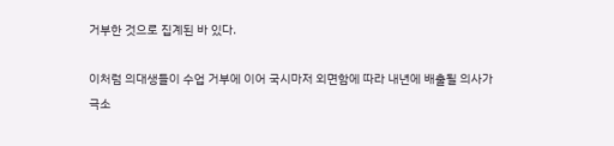거부한 것으로 집계된 바 있다.

이처럼 의대생들이 수업 거부에 이어 국시마저 외면함에 따라 내년에 배출될 의사가 극소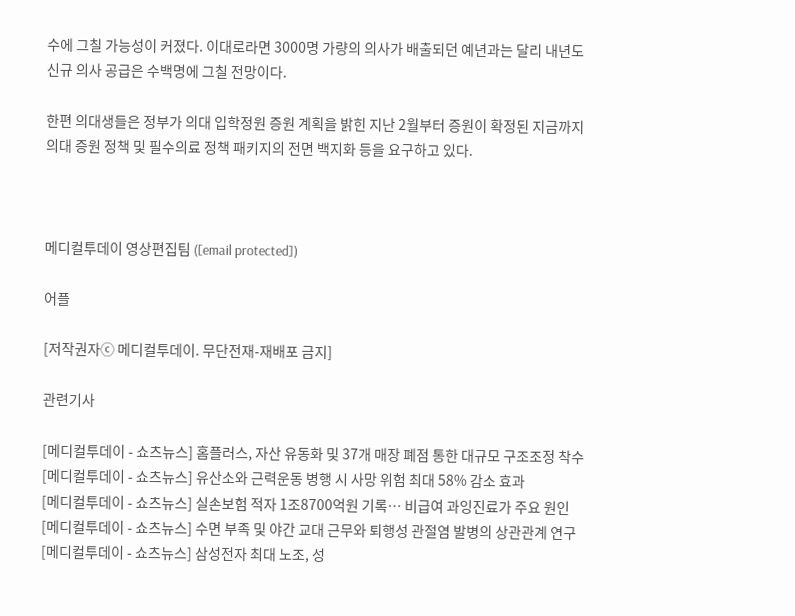수에 그칠 가능성이 커졌다. 이대로라면 3000명 가량의 의사가 배출되던 예년과는 달리 내년도 신규 의사 공급은 수백명에 그칠 전망이다.

한편 의대생들은 정부가 의대 입학정원 증원 계획을 밝힌 지난 2월부터 증원이 확정된 지금까지 의대 증원 정책 및 필수의료 정책 패키지의 전면 백지화 등을 요구하고 있다.



메디컬투데이 영상편집팀 ([email protected])

어플

[저작권자ⓒ 메디컬투데이. 무단전재-재배포 금지]

관련기사

[메디컬투데이 - 쇼츠뉴스] 홈플러스, 자산 유동화 및 37개 매장 폐점 통한 대규모 구조조정 착수
[메디컬투데이 - 쇼츠뉴스] 유산소와 근력운동 병행 시 사망 위험 최대 58% 감소 효과
[메디컬투데이 - 쇼츠뉴스] 실손보험 적자 1조8700억원 기록… 비급여 과잉진료가 주요 원인
[메디컬투데이 - 쇼츠뉴스] 수면 부족 및 야간 교대 근무와 퇴행성 관절염 발병의 상관관계 연구
[메디컬투데이 - 쇼츠뉴스] 삼성전자 최대 노조, 성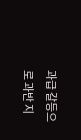과급 갈등으로 과반 지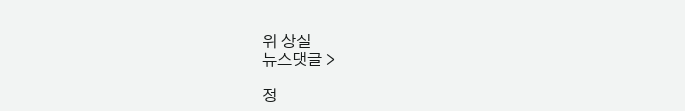위 상실
뉴스댓글 >

정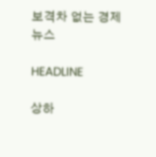보격차 없는 경제뉴스

HEADLINE

상하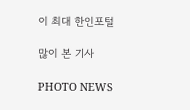이 최대 한인포털

많이 본 기사

PHOTO NEWS